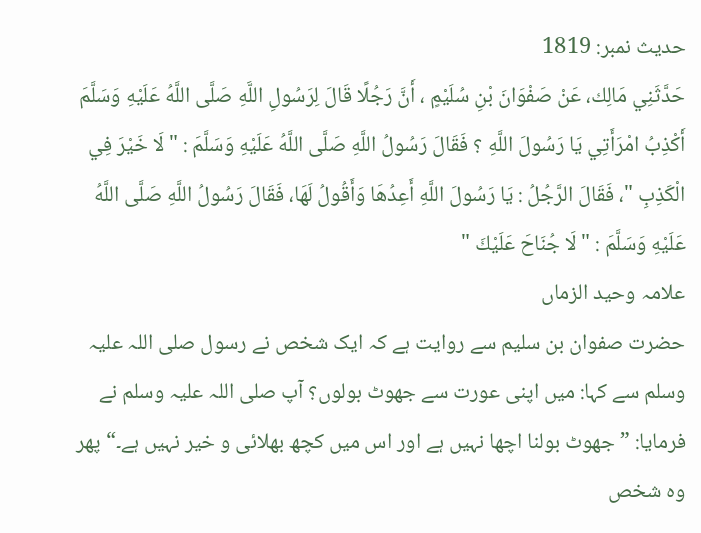حدیث نمبر: 1819
حَدَّثَنِي مَالِك، عَنْ صَفْوَانَ بْنِ سُلَيْمٍ ، أَنَّ رَجُلًا قَالَ لِرَسُولِ اللَّهِ صَلَّى اللَّهُ عَلَيْهِ وَسَلَّمَ أَكْذِبُ امْرَأَتِي يَا رَسُولَ اللَّهِ ؟ فَقَالَ رَسُولُ اللَّهِ صَلَّى اللَّهُ عَلَيْهِ وَسَلَّمَ : " لَا خَيْرَ فِي الْكَذِبِ "، فَقَالَ الرَّجُلُ : يَا رَسُولَ اللَّهِ أَعِدُهَا وَأَقُولُ لَهَا، فَقَالَ رَسُولُ اللَّهِ صَلَّى اللَّهُ عَلَيْهِ وَسَلَّمَ : " لَا جُنَاحَ عَلَيْكَ "
علامہ وحید الزماں
حضرت صفوان بن سلیم سے روایت ہے کہ ایک شخص نے رسول صلی اللہ علیہ وسلم سے کہا: میں اپنی عورت سے جھوٹ بولوں؟ آپ صلی اللہ علیہ وسلم نے فرمایا: ”جھوٹ بولنا اچھا نہیں ہے اور اس میں کچھ بھلائی و خیر نہیں ہے۔“ پھر وہ شخص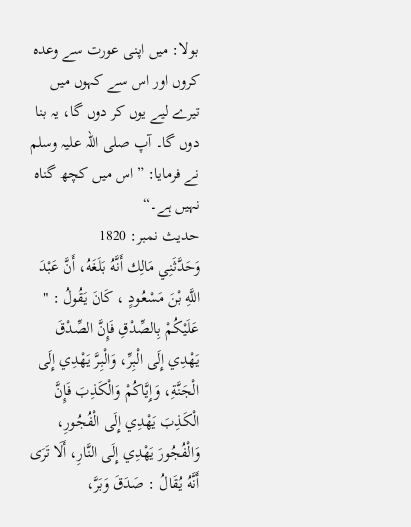بولا: میں اپنی عورت سے وعدہ کروں اور اس سے کہوں میں تیرے لیے یوں کر دوں گا، یہ بنا دوں گا۔ آپ صلی اللہ علیہ وسلم نے فرمایا: ”اس میں کچھ گناہ نہیں ہے۔“
حدیث نمبر: 1820
وَحَدَّثَنِي مَالِك أَنَّهُ بَلَغَهُ، أَنَّ عَبْدَ اللَّهِ بْنَ مَسْعُودٍ ، كَانَ يَقُولُ : " عَلَيْكُمْ بِالصِّدْقِ فَإِنَّ الصِّدْقَ يَهْدِي إِلَى الْبِرِّ، وَالْبِرَّ يَهْدِي إِلَى الْجَنَّةِ، وَإِيَّاكُمْ وَالْكَذِبَ فَإِنَّ الْكَذِبَ يَهْدِي إِلَى الْفُجُورِ، وَالْفُجُورَ يَهْدِي إِلَى النَّارِ، أَلَا تَرَى أَنَّهُ يُقَالُ : صَدَقَ وَبَرَّ،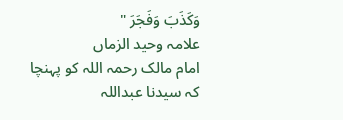وَكَذَبَ وَفَجَرَ "
علامہ وحید الزماں
امام مالک رحمہ اللہ کو پہنچا کہ سیدنا عبداللہ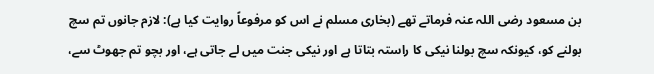بن مسعود رضی اللہ عنہ فرماتے تھے (بخاری مسلم نے اس کو مرفوعاً روایت کیا ہے): لازم جانوں تم سچ بولنے کو، کیونکہ سچ بولنا نیکی کا راستہ بتاتا ہے اور نیکی جنت میں لے جاتی ہے، اور بچو تم جھوٹ سے،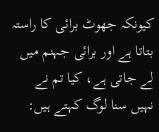کیونکہ جھوٹ برائی کا راستہ بتاتا ہے اور برائی جہنم میں لے جاتی ہے، کیا تم نے نہیں سنا لوگ کہتے ہیں: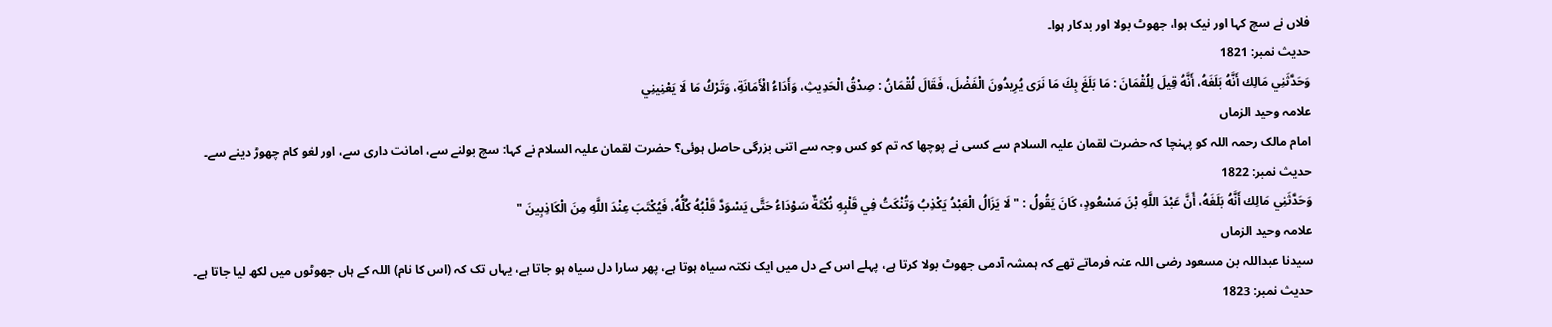فلاں نے سچ کہا اور نیک ہوا، جھوٹ بولا اور بدکار ہوا۔
حدیث نمبر: 1821
وَحَدَّثَنِي مَالِك أَنَّهُ بَلَغَهُ، أَنَّهُ قِيلَ لِلُقْمَانَ : مَا بَلَغَ بِكَ مَا نَرَى يُرِيدُونَ الْفَضْلَ، فَقَالَ لُقْمَانُ : صِدْقُ الْحَدِيثِ، وَأَدَاءُ الْأَمَانَةِ، وَتَرْكُ مَا لَا يَعْنِينِي
علامہ وحید الزماں
امام مالک رحمہ اللہ کو پہنچا کہ حضرت لقمان علیہ السلام سے کسی نے پوچھا کہ تم کو کس وجہ سے اتنی بزرگی حاصل ہوئی؟ حضرت لقمان علیہ السلام نے کہا: سچ بولنے سے، امانت داری سے، اور لغو کام چھوڑ دینے سے۔
حدیث نمبر: 1822
وَحَدَّثَنِي مَالِك أَنَّهُ بَلَغَهُ، أَنَّ عَبْدَ اللَّهِ بْنَ مَسْعُودٍ، كَانَ يَقُولُ : " لَا يَزَالُ الْعَبْدُ يَكْذِبُ وَتُنْكَتُ فِي قَلْبِهِ نُكْتَةٌ سَوْدَاءُ حَتَّى يَسْوَدَّ قَلْبُهُ كُلُّهُ، فَيُكْتَبَ عِنْدَ اللَّهِ مِنَ الْكَاذِبِينَ "
علامہ وحید الزماں
سیدنا عبداللہ بن مسعود رضی اللہ عنہ فرماتے تھے کہ ہمشہ آدمی جھوٹ بولا کرتا ہے، پہلے اس کے دل میں ایک نکتہ سیاہ ہوتا ہے، پھر سارا دل سیاہ ہو جاتا ہے، یہاں تک کہ (اس کا نام) اللہ کے ہاں جھوٹوں میں لکھ لیا جاتا ہے۔
حدیث نمبر: 1823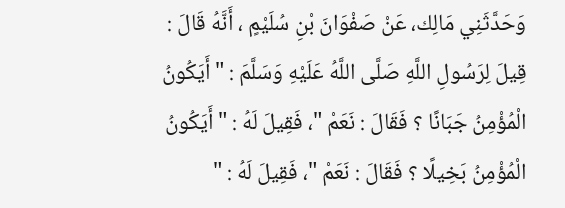وَحَدَّثَنِي مَالِك، عَنْ صَفْوَانَ بْنِ سُلَيْمٍ ، أَنَّهُ قَالَ : قِيلَ لِرَسُولِ اللَّهِ صَلَّى اللَّهُ عَلَيْهِ وَسَلَّمَ : " أَيَكُونُ الْمُؤْمِنُ جَبَانًا ؟ فَقَالَ : نَعَمْ "، فَقِيلَ لَهُ : " أَيَكُونُ الْمُؤْمِنُ بَخِيلًا ؟ فَقَالَ : نَعَمْ "، فَقِيلَ لَهُ : "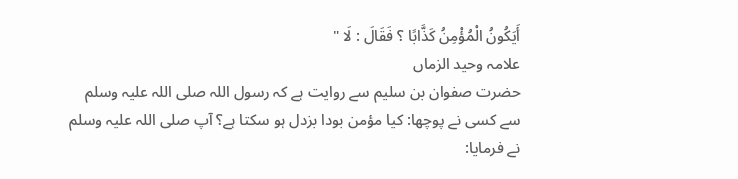أَيَكُونُ الْمُؤْمِنُ كَذَّابًا ؟ فَقَالَ : لَا "
علامہ وحید الزماں
حضرت صفوان بن سلیم سے روایت ہے کہ رسول اللہ صلی اللہ علیہ وسلم سے کسی نے پوچھا: کیا مؤمن بودا بزدل ہو سکتا ہے؟ آپ صلی اللہ علیہ وسلم نے فرمایا: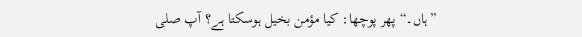”ہاں۔“ پھر پوچھا: کیا مؤمن بخیل ہوسکتا ہے؟ آپ صلی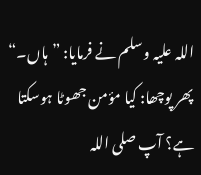اللہ علیہ وسلم نے فرمایا: ”ہاں۔“ پھر پوچھا: کیا مؤمن جھوٹا ہوسکتا ہے؟ آپ صلی اللہ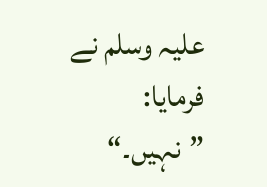علیہ وسلم نے فرمایا: ”نہیں۔“